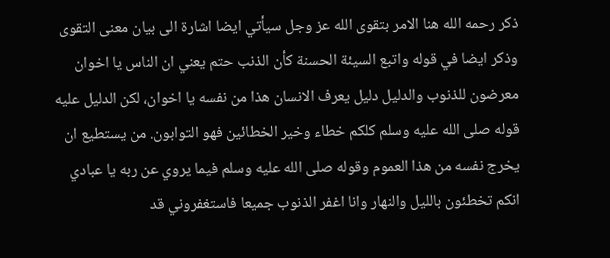ذكر رحمه الله هنا الامر بتقوى الله عز وجل سيأتي ايضا اشارة الى بيان معنى التقوى وذكر ايضا في قوله واتبع السيئة الحسنة كأن الذنب حتم يعني ان الناس يا اخوان معرضون للذنوب والدليل دليل يعرف الانسان هذا من نفسه يا اخوان، لكن الدليل عليه قوله صلى الله عليه وسلم كلكم خطاء وخير الخطائين فهو التوابون. من يستطيع ان يخرج نفسه من هذا العموم وقوله صلى الله عليه وسلم فيما يروي عن ربه يا عبادي انكم تخطئون بالليل والنهار وانا اغفر الذنوب جميعا فاستغفروني قد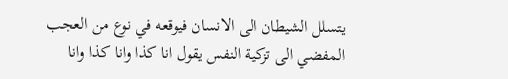يتسلل الشيطان الى الانسان فيوقعه في نوع من العجب المفضي الى تزكية النفس يقول انا كذا وانا كذا وانا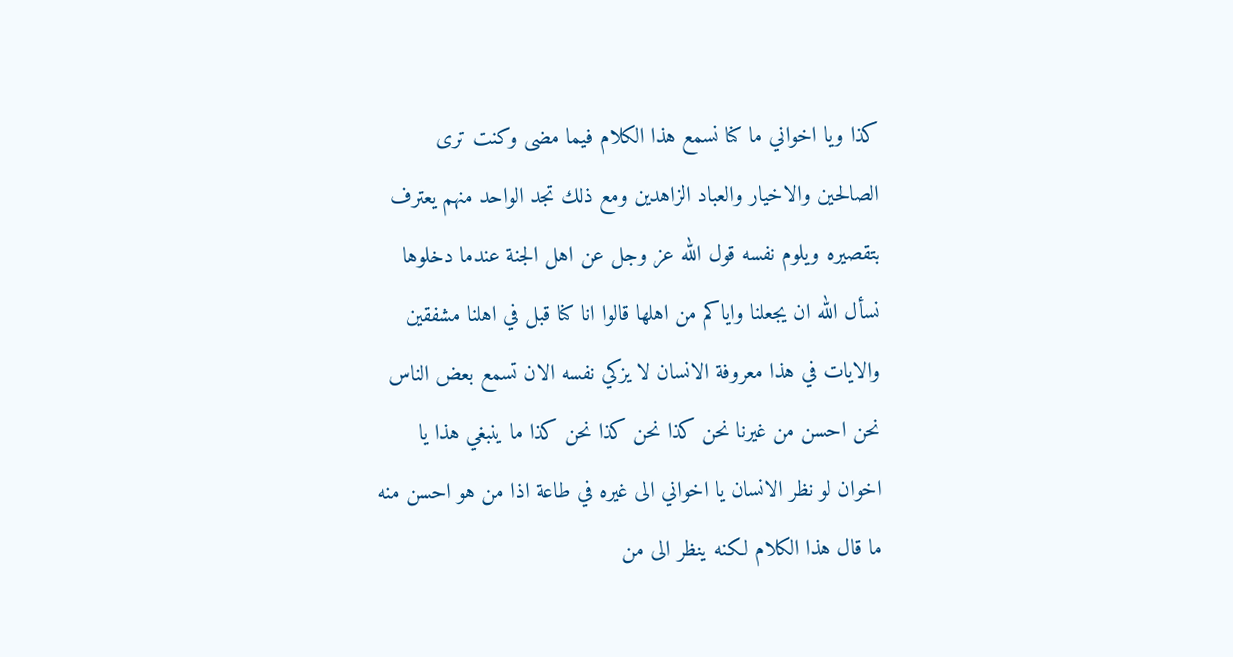كذا ويا اخواني ما كنا نسمع هذا الكلام فيما مضى وكنت ترى الصالحين والاخيار والعباد الزاهدين ومع ذلك تجد الواحد منهم يعترف بتقصيره ويلوم نفسه قول الله عز وجل عن اهل الجنة عندما دخلوها نسأل الله ان يجعلنا واياكم من اهلها قالوا انا كنا قبل في اهلنا مشفقين والايات في هذا معروفة الانسان لا يزكي نفسه الان تسمع بعض الناس نحن احسن من غيرنا نحن كذا نحن كذا نحن كذا ما ينبغي هذا يا اخوان لو نظر الانسان يا اخواني الى غيره في طاعة اذا من هو احسن منه ما قال هذا الكلام لكنه ينظر الى من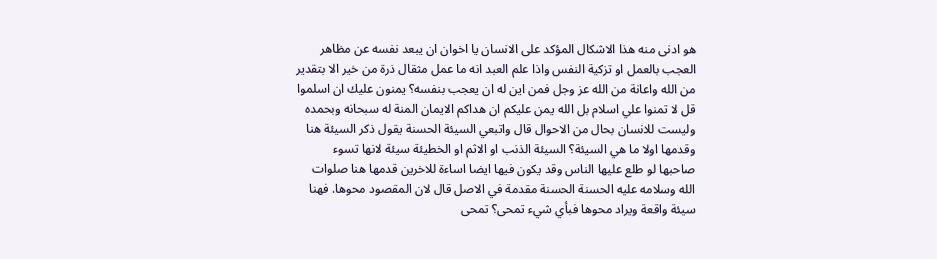هو ادنى منه هذا الاشكال المؤكد على الانسان يا اخوان ان يبعد نفسه عن مظاهر العجب بالعمل او تزكية النفس واذا علم العبد انه ما عمل مثقال ذرة من خير الا بتقدير من الله واعانة من الله عز وجل فمن اين له ان يعجب بنفسه؟ يمنون عليك ان اسلموا قل لا تمنوا علي اسلام بل الله يمن عليكم ان هداكم الايمان المنة له سبحانه وبحمده وليست للانسان بحال من الاحوال قال واتبعي السيئة الحسنة يقول ذكر السيئة هنا وقدمها اولا ما هي السيئة؟ السيئة الذنب او الاثم او الخطيئة سيئة لانها تسوء صاحبها لو طلع عليها الناس وقد يكون فيها ايضا اساءة للاخرين قدمها هنا صلوات الله وسلامه عليه الحسنة الحسنة مقدمة في الاصل قال لان المقصود محوها. فهنا سيئة واقعة ويراد محوها فبأي شيء تمحى؟ تمحى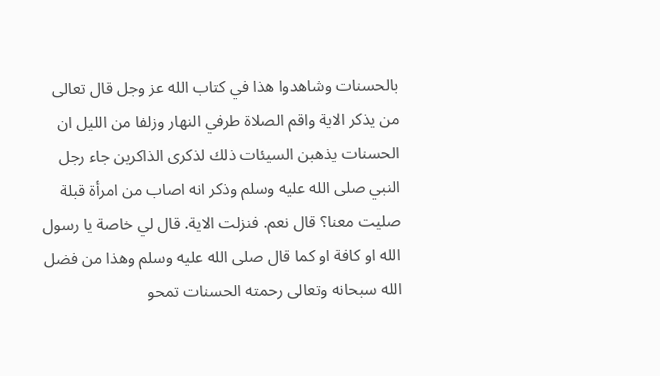بالحسنات وشاهدوا هذا في كتاب الله عز وجل قال تعالى من يذكر الاية واقم الصلاة طرفي النهار وزلفا من الليل ان الحسنات يذهبن السيئات ذلك لذكرى الذاكرين جاء رجل النبي صلى الله عليه وسلم وذكر انه اصاب من امرأة قبلة صليت معنا؟ قال نعم. فنزلت الاية. قال لي خاصة يا رسول الله او كافة او كما قال صلى الله عليه وسلم وهذا من فضل الله سبحانه وتعالى رحمته الحسنات تمحو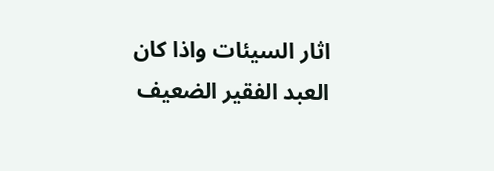اثار السيئات واذا كان العبد الفقير الضعيف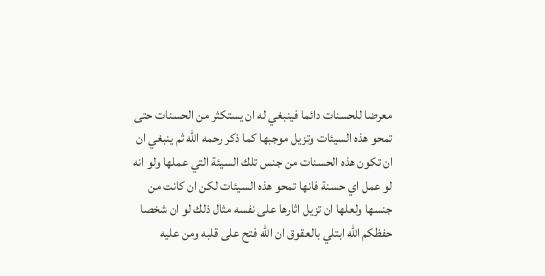معرضا للحسنات دائما فينبغي له ان يستكثر من الحسنات حتى تمحو هذه السيئات وتزيل موجبها كما ذكر رحمه الله ثم ينبغي ان ان تكون هذه الحسنات من جنس تلك السيئة التي عملها ولو انه لو عمل اي حسنة فانها تمحو هذه السيئات لكن ان كانت من جنسها ولعلها ان تزيل اثارها على نفسه مثال ذلك لو ان شخصا حفظكم الله ابتلي بالعقوق ان الله فتح على قلبه ومن عليه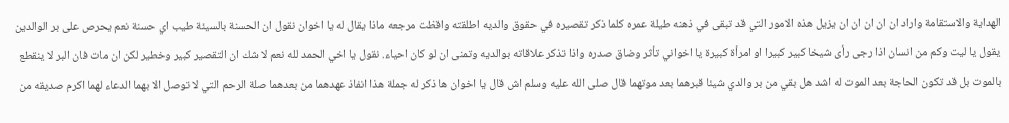الهداية والاستقامة واراد ان ان ان ان ان يزيل هذه الامور التي قد تبقى في ذهنه طيلة عمره كلما ذكر تقصيره في حقوق والديه اطلقته واقظت مرجعه ماذا يقال له يا اخوان نقول ان الحسنة بالسيئة طيب اي حسنة نعم يحرص على بر الوالدين يقول يا ليت وكم من انسان اذا رجى رأى شيخا كبير كبيرا او امرأة كبيرة يا اخواني تأثر وضاق صدره واذا تذكر علاقاته بوالديه وتمنى ان لو كان احياء. نقول يا اخي الحمد لله نعم لا شك ان التقصير كبير وخطير لكن ان مات فان البر لا ينقطع بالموت بل قد تكون الحاجة بعد الموت له اشد هل بقي من بر والدي شيئا قبرهما بعد موتهما قال صلى الله عليه وسلم اش قال يا اخوان ها ذكر له جملة هذا انفاذ عهدهما من بعدهما صلة الرحم التي لا توصل الا بهما الدعاء لهما اكرم صديقه من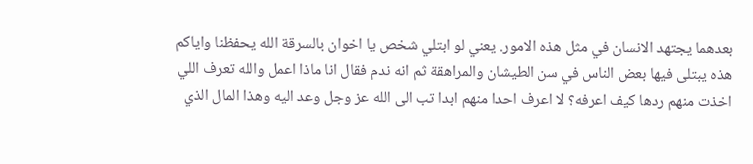بعدهما يجتهد الانسان في مثل هذه الامور. يعني لو ابتلي شخص يا اخوان بالسرقة الله يحفظنا واياكم هذه يبتلى فيها بعض الناس في سن الطيشان والمراهقة ثم انه ندم فقال انا ماذا اعمل والله تعرف اللي اخذت منهم ردها كيف اعرفه؟ لا اعرف احدا منهم ابدا تب الى الله عز وجل وعد اليه وهذا المال الذي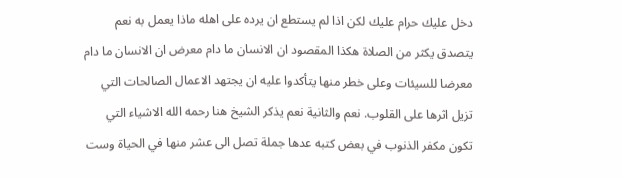دخل عليك حرام عليك لكن اذا لم يستطع ان يرده على اهله ماذا يعمل به نعم يتصدق يكثر من الصلاة هكذا المقصود ان الانسان ما دام معرض ان الانسان ما دام معرضا للسيئات وعلى خطر منها يتأكدوا عليه ان يجتهد الاعمال الصالحات التي تزيل اثرها على القلوب. نعم والثانية نعم يذكر الشيخ هنا رحمه الله الاشياء التي تكون مكفر الذنوب في بعض كتبه عدها جملة تصل الى عشر منها في الحياة وست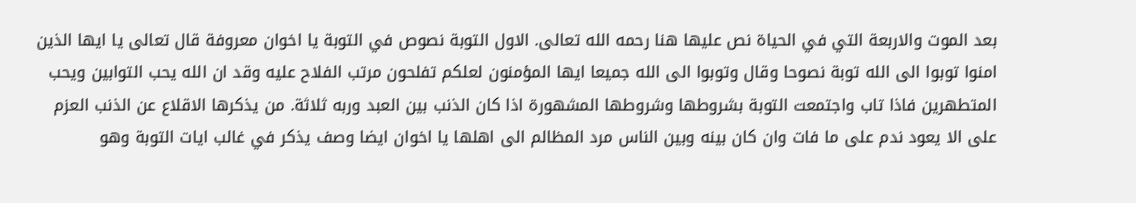بعد الموت والاربعة التي في الحياة نص عليها هنا رحمه الله تعالى. الاول التوبة نصوص في التوبة يا اخوان معروفة قال تعالى يا ايها الذين امنوا توبوا الى الله توبة نصوحا وقال وتوبوا الى الله جميعا ايها المؤمنون لعلكم تفلحون مرتب الفلاح عليه وقد ان الله يحب التوابين ويحب المتطهرين فاذا تاب واجتمعت التوبة بشروطها وشروطها المشهورة اذا كان الذنب بين العبد وربه ثلاثة. من يذكرها الاقلاع عن الذنب العزم على الا يعود ندم على ما فات وان كان بينه وبين الناس مرد المظالم الى اهلها يا اخوان ايضا وصف يذكر في غالب ايات التوبة وهو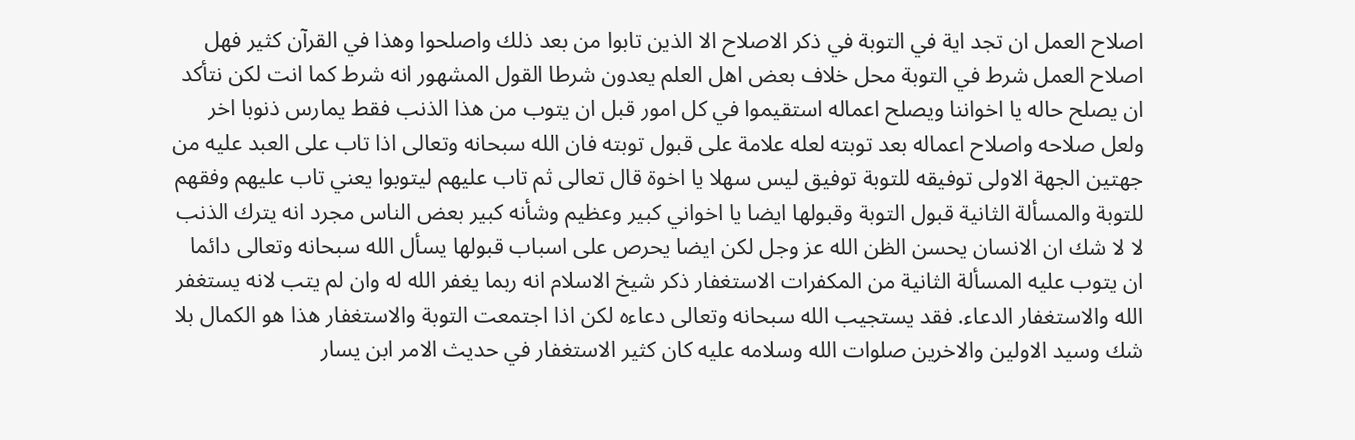اصلاح العمل ان تجد اية في التوبة في ذكر الاصلاح الا الذين تابوا من بعد ذلك واصلحوا وهذا في القرآن كثير فهل اصلاح العمل شرط في التوبة محل خلاف بعض اهل العلم يعدون شرطا القول المشهور انه شرط كما انت لكن نتأكد ان يصلح حاله يا اخواننا ويصلح اعماله استقيموا في كل امور قبل ان يتوب من هذا الذنب فقط يمارس ذنوبا اخر ولعل صلاحه واصلاح اعماله بعد توبته لعله علامة على قبول توبته فان الله سبحانه وتعالى اذا تاب على العبد عليه من جهتين الجهة الاولى توفيقه للتوبة توفيق ليس سهلا يا اخوة قال تعالى ثم تاب عليهم ليتوبوا يعني تاب عليهم وفقهم للتوبة والمسألة الثانية قبول التوبة وقبولها ايضا يا اخواني كبير وعظيم وشأنه كبير بعض الناس مجرد انه يترك الذنب لا لا شك ان الانسان يحسن الظن الله عز وجل لكن ايضا يحرص على اسباب قبولها يسأل الله سبحانه وتعالى دائما ان يتوب عليه المسألة الثانية من المكفرات الاستغفار ذكر شيخ الاسلام انه ربما يغفر الله له وان لم يتب لانه يستغفر الله والاستغفار الدعاء. فقد يستجيب الله سبحانه وتعالى دعاءه لكن اذا اجتمعت التوبة والاستغفار هذا هو الكمال بلا شك وسيد الاولين والاخرين صلوات الله وسلامه عليه كان كثير الاستغفار في حديث الامر ابن يسار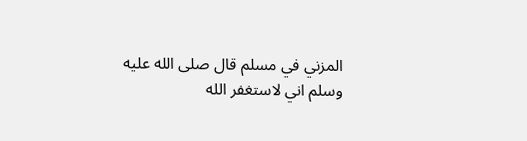المزني في مسلم قال صلى الله عليه وسلم اني لاستغفر الله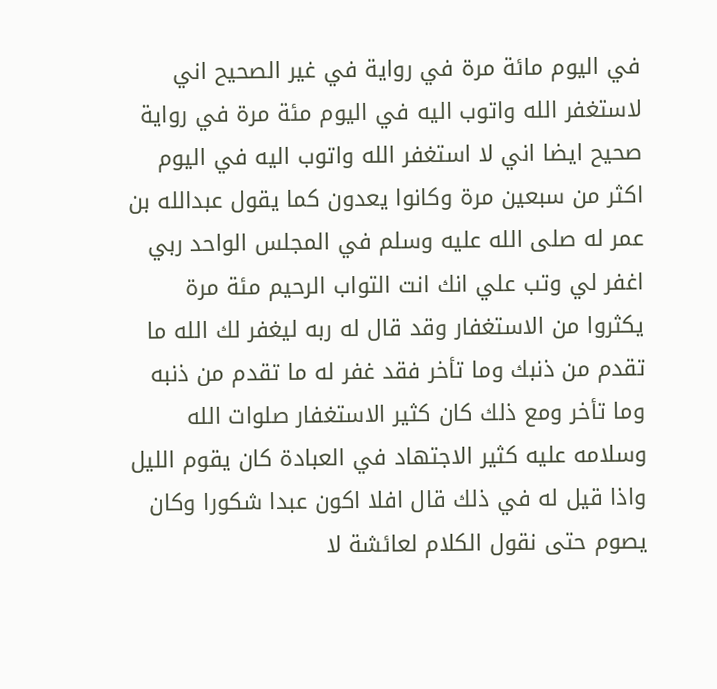في اليوم مائة مرة في رواية في غير الصحيح اني لاستغفر الله واتوب اليه في اليوم مئة مرة في رواية صحيح ايضا اني لا استغفر الله واتوب اليه في اليوم اكثر من سبعين مرة وكانوا يعدون كما يقول عبدالله بن عمر له صلى الله عليه وسلم في المجلس الواحد ربي اغفر لي وتب علي انك انت التواب الرحيم مئة مرة يكثروا من الاستغفار وقد قال له ربه ليغفر لك الله ما تقدم من ذنبك وما تأخر فقد غفر له ما تقدم من ذنبه وما تأخر ومع ذلك كان كثير الاستغفار صلوات الله وسلامه عليه كثير الاجتهاد في العبادة كان يقوم الليل واذا قيل له في ذلك قال افلا اكون عبدا شكورا وكان يصوم حتى نقول الكلام لعائشة لا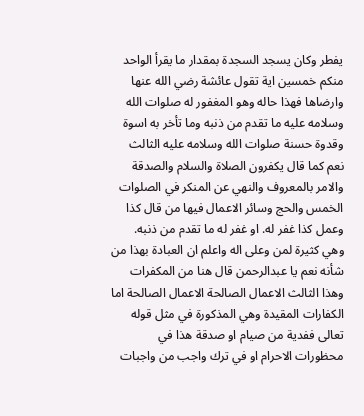يفطر وكان يسجد السجدة بمقدار ما يقرأ الواحد منكم خمسين اية تقول عائشة رضي الله عنها وارضاها فهذا حاله وهو المغفور له صلوات الله وسلامه عليه ما تقدم من ذنبه وما تأخر به اسوة وقدوة حسنة صلوات الله وسلامه عليه الثالث نعم كما قال يكفرون الصلاة والسلام والصدقة والامر بالمعروف والنهي عن المنكر في الصلوات الخمس والحج وسائر الاعمال فيها من قال كذا وعمل كذا غفر له. او غفر له ما تقدم من ذنبه. وهي كثيرة لمن وعلى اله واعلم ان العبادة بهذا من شأنه نعم يا عبدالرحمن قال هنا من المكفرات وهذا الثالث الاعمال الصالحة الاعمال الصالحة اما الكفارات المقيدة وهي المذكورة في مثل قوله تعالى ففدية من صيام او صدقة هذا في محظورات الاحرام او في ترك واجب من واجبات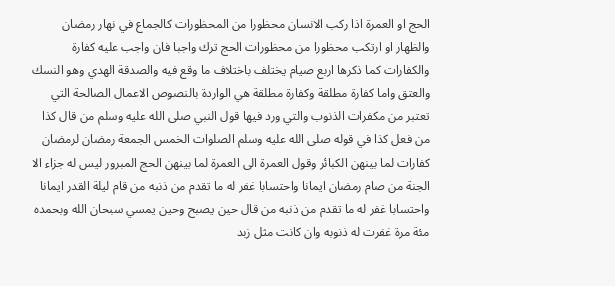الحج او العمرة اذا ركب الانسان محظورا من المحظورات كالجماع في نهار رمضان والظهار او ارتكب محظورا من محظورات الحج ترك واجبا فان واجب عليه كفارة والكفارات كما ذكرها اربع صيام يختلف باختلاف ما وقع فيه والصدقة الهدي وهو النسك والعتق واما كفارة مطلقة وكفارة مطلقة هي الواردة بالنصوص الاعمال الصالحة التي تعتبر من مكفرات الذنوب والتي ورد فيها قول النبي صلى الله عليه وسلم من قال كذا من فعل كذا في قوله صلى الله عليه وسلم الصلوات الخمس الجمعة رمضان لرمضان كفارات لما بينهن الكبائر وقول العمرة الى العمرة لما بينهن الحج المبرور ليس له جزاء الا الجنة من صام رمضان ايمانا واحتسابا غفر له ما تقدم من ذنبه من قام ليلة القدر ايمانا واحتسابا غفر له ما تقدم من ذنبه من قال حين يصبح وحين يمسي سبحان الله وبحمده مئة مرة غفرت له ذنوبه وان كانت مثل زبد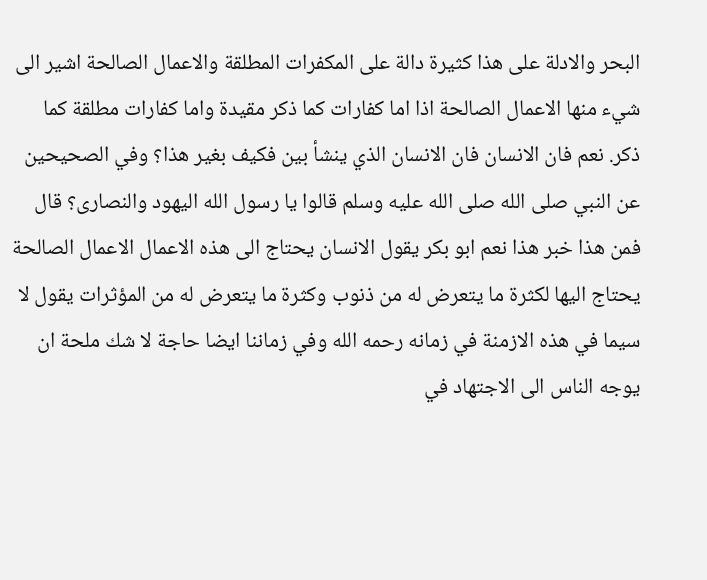البحر والادلة على هذا كثيرة دالة على المكفرات المطلقة والاعمال الصالحة اشير الى شيء منها الاعمال الصالحة اذا اما كفارات كما ذكر مقيدة واما كفارات مطلقة كما ذكر. نعم فان الانسان فان الانسان الذي ينشأ بين فكيف بغير هذا؟ وفي الصحيحين عن النبي صلى الله صلى الله عليه وسلم قالوا يا رسول الله اليهود والنصارى؟ قال فمن هذا خبر هذا نعم ابو بكر يقول الانسان يحتاج الى هذه الاعمال الاعمال الصالحة يحتاج اليها لكثرة ما يتعرض له من ذنوب وكثرة ما يتعرض له من المؤثرات يقول لا سيما في هذه الازمنة في زمانه رحمه الله وفي زماننا ايضا حاجة لا شك ملحة ان يوجه الناس الى الاجتهاد في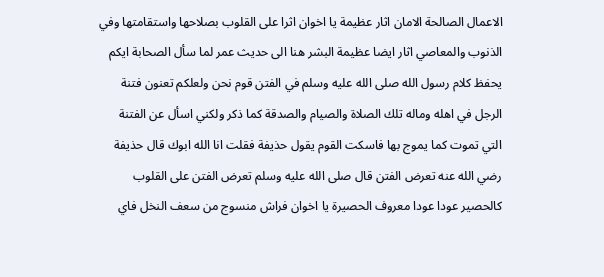الاعمال الصالحة الامان اثار عظيمة يا اخوان اثرا على القلوب بصلاحها واستقامتها وفي الذنوب والمعاصي اثار ايضا عظيمة البشر هنا الى حديث عمر لما سأل الصحابة ايكم يحفظ كلام رسول الله صلى الله عليه وسلم في الفتن قوم نحن ولعلكم تعنون فتنة الرجل في اهله وماله تلك الصلاة والصيام والصدقة كما ذكر ولكني اسأل عن الفتنة التي تموت كما يموج بها فاسكت القوم يقول حذيفة فقلت انا الله ابوك قال حذيفة رضي الله عنه تعرض الفتن قال صلى الله عليه وسلم تعرض الفتن على القلوب كالحصير عودا عودا معروف الحصيرة يا اخوان فراش منسوج من سعف النخل فاي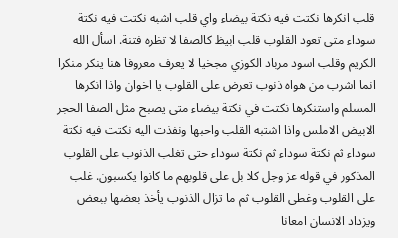قلب انكرها نكتت فيه نكتة بيضاء واي قلب اشبه نكتت فيه نكتة سوداء متى تعود القلوب قلب ابيظ كالصفا لا تظره فتنة. اسأل الله الكريم وقلب اسود مرباد الكوزي مجخيا لا يعرف معروفا هنا ينكر منكرا انما اشرب من هواه ذنوب تعرض على القلوب يا اخوان واذا انكرها المسلم واستنكرها نكتت في نكتة بيضاء متى يصبح مثل الصفا الحجر الابيض الاملس واذا اشتبه القلب واحبها ونفذت اليه نكتت فيه نكتة سوداء ثم نكتة سوداء ثم نكتة سوداء حتى تغلب الذنوب على القلوب المذكور في قوله عز وجل كلا بل على قلوبهم ما كانوا يكسبون. غلب على القلوب وغطى القلوب ثم ما تزال الذنوب يأخذ بعضها ببعض ويزداد الانسان امعانا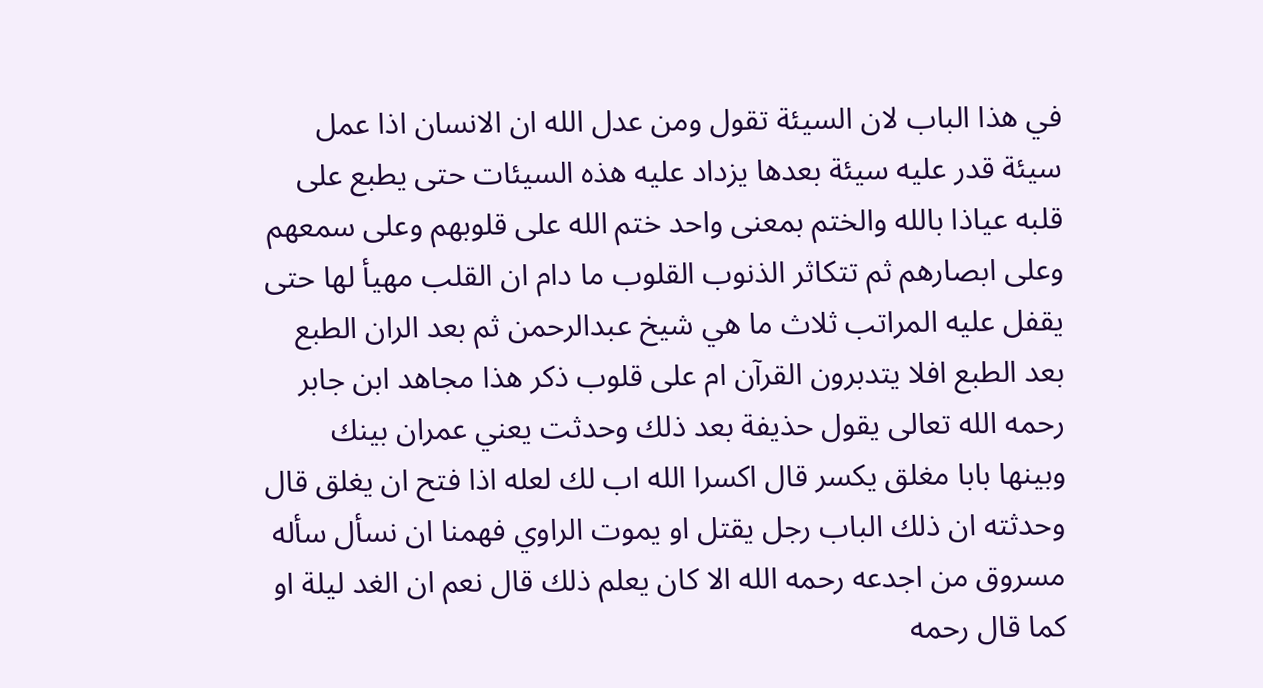في هذا الباب لان السيئة تقول ومن عدل الله ان الانسان اذا عمل سيئة قدر عليه سيئة بعدها يزداد عليه هذه السيئات حتى يطبع على قلبه عياذا بالله والختم بمعنى واحد ختم الله على قلوبهم وعلى سمعهم وعلى ابصارهم ثم تتكاثر الذنوب القلوب ما دام ان القلب مهيأ لها حتى يقفل عليه المراتب ثلاث ما هي شيخ عبدالرحمن ثم بعد الران الطبع بعد الطبع افلا يتدبرون القرآن ام على قلوب ذكر هذا مجاهد ابن جابر رحمه الله تعالى يقول حذيفة بعد ذلك وحدثت يعني عمران بينك وبينها بابا مغلق يكسر قال اكسرا الله اب لك لعله اذا فتح ان يغلق قال وحدثته ان ذلك الباب رجل يقتل او يموت الراوي فهمنا ان نسأل سأله مسروق من اجدعه رحمه الله الا كان يعلم ذلك قال نعم ان الغد ليلة او كما قال رحمه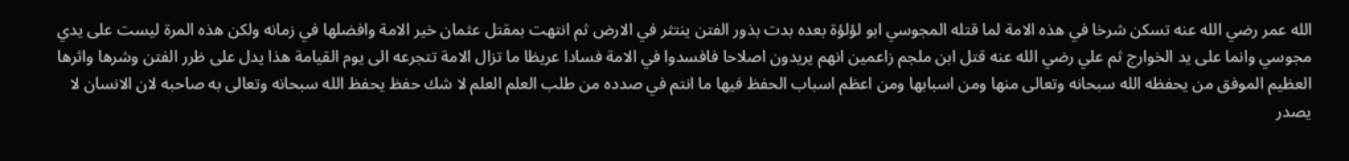الله عمر رضي الله عنه تسكن شرخا في هذه الامة لما قتله المجوسي ابو لؤلؤة بعده بدت بذور الفتن ينتثر في الارض ثم انتهت بمقتل عثمان خير الامة وافضلها في زمانه ولكن هذه المرة ليست على يدي مجوسي وانما على يد الخوارج ثم علي رضي الله عنه قتل ابن ملجم زاعمين انهم يريدون اصلاحا فافسدوا في الامة فسادا عريظا ما تزال الامة تتجرعه الى يوم القيامة هذا يدل على ظرر الفتن وشرها واثرها العظيم الموفق من يحفظه الله سبحانه وتعالى منها ومن اسبابها ومن اعظم اسباب الحفظ فيها ما انتم في صدده من طلب العلم العلم لا شك حفظ يحفظ الله سبحانه وتعالى به صاحبه لان الانسان لا يصدر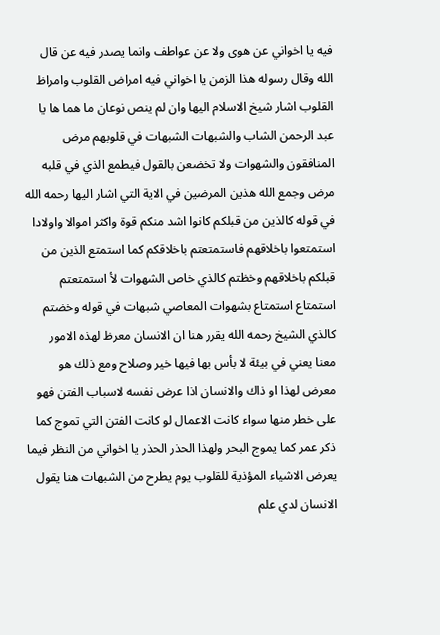فيه يا اخواني عن هوى ولا عن عواطف وانما يصدر فيه عن قال الله وقال رسوله هذا الزمن يا اخواني فيه امراض القلوب وامراظ القلوب اشار شيخ الاسلام اليها وان لم ينص نوعان ما هما ها يا عبد الرحمن الشاب والشبهات الشبهات في قلوبهم مرض المنافقون والشهوات ولا تخضعن بالقول فيطمع الذي في قلبه مرض وجمع الله هذين المرضين في الاية التي اشار اليها رحمه الله في قوله كالذين من قبلكم كانوا اشد منكم قوة واكثر اموالا واولادا استمتعوا باخلاقهم فاستمتعتم باخلاقكم كما استمتع الذين من قبلكم باخلاقهم وخظتم كالذي خاص الشهوات لأ استمتعتم استمتاع استمتاع بشهوات المعاصي شبهات في قوله وخضتم كالذي الشيخ رحمه الله يقرر هنا ان الانسان معرظ لهذه الامور معنا يعني في بيئة لا بأس بها فيها خير وصلاح ومع ذلك هو معرض لهذا او ذاك والانسان اذا عرض نفسه لاسباب الفتن فهو على خطر منها سواء كانت الاعمال لو كانت الفتن التي تموج كما ذكر عمر كما يموج البحر ولهذا الحذر الحذر يا اخواني من النظر فيما يعرض الاشياء المؤذية للقلوب يوم يطرح من الشبهات هنا يقول الانسان لدي علم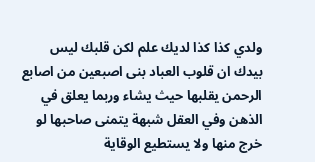ولدي كذا كذا لديك علم لكن قلبك ليس بيدك ان قلوب العباد بنى اصبعين من اصابع الرحمن يقلبها حيث يشاء وربما يعلق في الذهن وفي العقل شبهة يتمنى صاحبها لو خرج منها ولا يستطيع الوقاية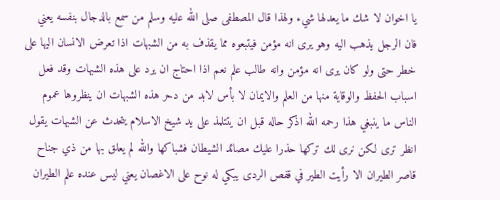يا اخوان لا شك ما يعدلها شيء ولهذا قال المصطفى صلى الله عليه وسلم من سمع بالدجال بنفسه يعني فان الرجل يذهب اليه وهو يرى انه مؤمن فيتبعوه مما يقذف به من الشبهات اذا تعرض الانسان اليها على خطر حتى ولو كان يرى انه مؤمن وانه طالب علم نعم اذا احتاج ان يرد على هذه الشبهات وقد فعل اسباب الحفظ والوقاية منها من العلم والايمان لا بأس لابد من دحر هذه الشبهات ان ينظروها عموم الناس ما ينبغي هذا رحمه الله اذكر حاله قبل ان يتتلمذ على يد شيخ الاسلام يتحدث عن الشبهات يقول انظر ترى لكن نرى لك تركها حذرا عليك مصائد الشيطان فشباكها والله لم يعلق بها من ذي جناح قاصر الطيران الا رأيت الطير في قفص الردى يبكي له نوح على الاغصان يعني ليس عنده علم الطيران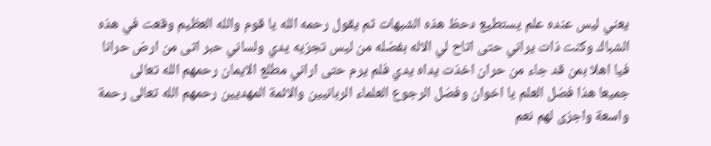يعني ليس عنده علم يستطيع دحظ هذه الشبهات ثم يقول رحمه الله يا قوم والله العظيم وقعت في هذه الشباك وكنت ذات يراني حتى اتاح لي الاله بفضله من ليس تجزيه يدي ولساني حبر اتى من ارض حرانا فيا اهلا بمن قد جاء من حران اخذت يداه يدي فلم يرم حتى اراني مطلع الايمان رحمهم الله تعالى جميعا هذا فضل العلم يا اخوان وفضل الرجوع العلماء الربانيين والائمة المهديين رحمهم الله تعالى رحمة واسعة واجزى لهم نعم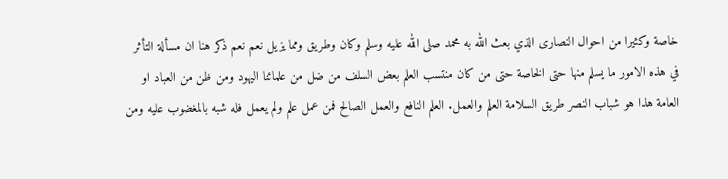خاصة وكثيرا من احوال النصارى الذي بعث الله به محمد صلى الله عليه وسلم وكان وطريق ومما يزيل نعم نعم ذكر هنا ان مسألة التأثر في هذه الامور ما يسلم منها حتى الخاصة حتى من كان منتسب العلم بعض السلف من ضل من علمائنا اليهود ومن ظن من العباد او العامة هذا هو شباب النصر طريق السلامة العلم والعمل. العلم النافع والعمل الصالح فمن عمل علم ولم يعمل فله شبه بالمغضوب عليه ومن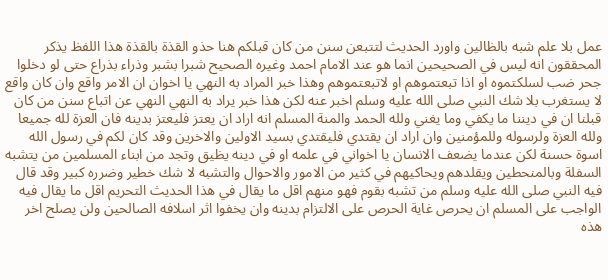عمل بلا علم شبه بالظالين واورد الحديث لتتبعن سنن من كان قبلكم هنا حذو القذة بالقذة هذا اللفظ يذكر المحققون انه ليس في الصحيحين انما هو عند الامام احمد وغيره الصحيح شبرا بشبر وذراء بذراع حتى لو دخلوا جحر ضب لسلكتموه او اذا تبعتموهم او لاتبعتموهم وهذا خبر المراد به النهي يا اخوان ان الامر واقع وان كان واقع لا يستغرب بلا شك النبي صلى الله عليه وسلم اخبر عنه لكن هذا خبر يراد به النهي النهي عن اتباع سنن من كان قبلنا ان في ديننا ما يكفي وما يغني ولله الحمد والمنة المسلم انه اراد ان يعتز فليعتز بدينه فان العزة لله جميعا ولله العزة ولرسوله وللمؤمنين وان اراد ان يقتدي فليقتدي بسيد الاولين والاخرين وقد كان لكم في رسول الله اسوة حسنة لكن عندما يضعف الانسان يا اخواني في علمه او في دينه يظيق وتجد من ابناء المسلمين من يتشبه السفلة وبالمنحطين ويقلدهم ويحاكيهم في كثير من الامور والاحوال والتشبه لا شك خطير وضرره كبير وقد قال فيه النبي صلى الله عليه وسلم من تشبه بقوم فهو منهم اقل ما يقال في هذا الحديث التحريم اقل ما يقال فيه الواجب على المسلم ان يحرص غاية الحرص على الالتزام بدينه وان يخفوا اثر اسلافه الصالحين ولن يصلح اخر هذه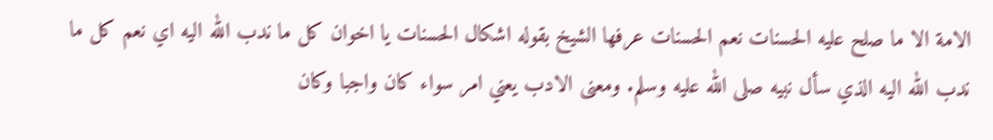الامة الا ما صلح عليه الحسنات نعم الحسنات عرفها الشيخ بقوله اشكال الحسنات يا اخوان كل ما ندب الله اليه اي نعم كل ما ندب الله اليه الذي سأل نبيه صلى الله عليه وسلم. ومعنى الادب يعني امر سواء كان واجبا وكان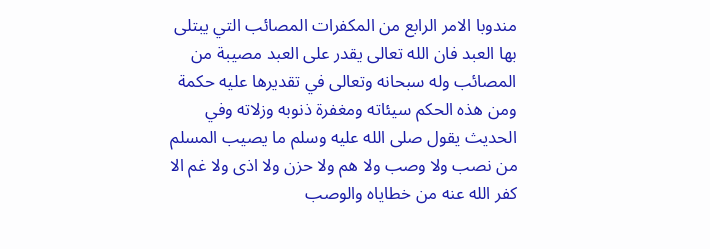مندوبا الامر الرابع من المكفرات المصائب التي يبتلى بها العبد فان الله تعالى يقدر على العبد مصيبة من المصائب وله سبحانه وتعالى في تقديرها عليه حكمة ومن هذه الحكم سيئاته ومغفرة ذنوبه وزلاته وفي الحديث يقول صلى الله عليه وسلم ما يصيب المسلم من نصب ولا وصب ولا هم ولا حزن ولا اذى ولا غم الا كفر الله عنه من خطاياه والوصب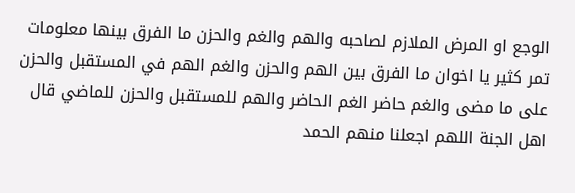الوجع او المرض الملازم لصاحبه والهم والغم والحزن ما الفرق بينها معلومات تمر كثير يا اخوان ما الفرق بين الهم والحزن والغم الهم في المستقبل والحزن على ما مضى والغم حاضر الغم الحاضر والهم للمستقبل والحزن للماضي قال اهل الجنة اللهم اجعلنا منهم الحمد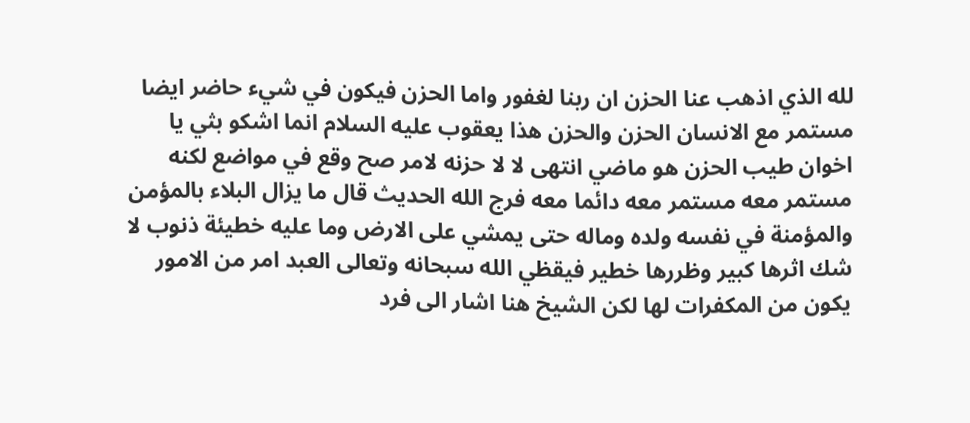لله الذي اذهب عنا الحزن ان ربنا لغفور واما الحزن فيكون في شيء حاضر ايضا مستمر مع الانسان الحزن والحزن هذا يعقوب عليه السلام انما اشكو بثي يا اخوان طيب الحزن هو ماضي انتهى لا لا حزنه لامر صح وقع في مواضع لكنه مستمر معه مستمر معه دائما معه فرج الله الحديث قال ما يزال البلاء بالمؤمن والمؤمنة في نفسه ولده وماله حتى يمشي على الارض وما عليه خطيئة ذنوب لا شك اثرها كبير وظررها خطير فيقظي الله سبحانه وتعالى العبد امر من الامور يكون من المكفرات لها لكن الشيخ هنا اشار الى فرد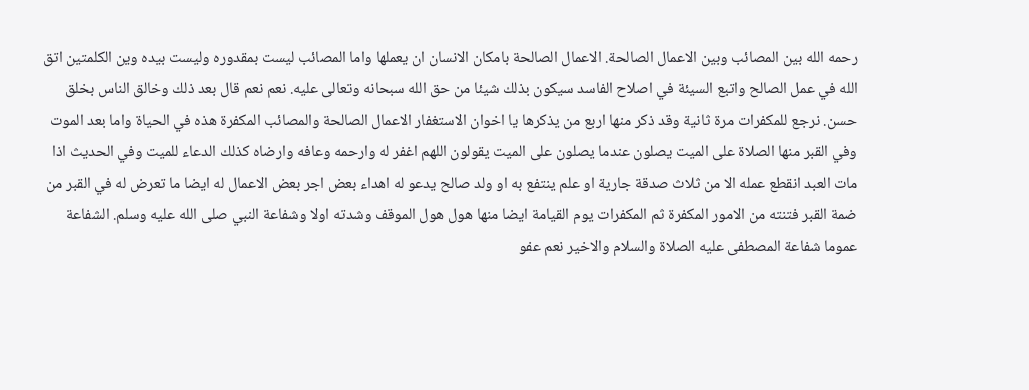رحمه الله بين المصائب وبين الاعمال الصالحة. الاعمال الصالحة بامكان الانسان ان يعملها واما المصائب ليست بمقدوره وليست بيده وين الكلمتين اتق الله في عمل الصالح واتبع السيئة في اصلاح الفاسد سيكون بذلك شيئا من حق الله سبحانه وتعالى عليه. نعم نعم قال بعد ذلك وخالق الناس بخلق حسن. نرجع للمكفرات مرة ثانية وقد ذكر منها اربع من يذكرها يا اخوان الاستغفار الاعمال الصالحة والمصائب المكفرة هذه في الحياة واما بعد الموت وفي القبر منها الصلاة على الميت يصلون عندما يصلون على الميت يقولون اللهم اغفر له وارحمه وعافه وارضاه كذلك الدعاء للميت وفي الحديث اذا مات العبد انقطع عمله الا من ثلاث صدقة جارية او علم ينتفع به او ولد صالح يدعو له اهداء بعض اجر بعض الاعمال له ايضا ما تعرض له في القبر من ضمة القبر فتنته من الامور المكفرة ثم المكفرات يوم القيامة ايضا منها هول هول الموقف وشدته اولا وشفاعة النبي صلى الله عليه وسلم. الشفاعة عموما شفاعة المصطفى عليه الصلاة والسلام والاخير نعم عفو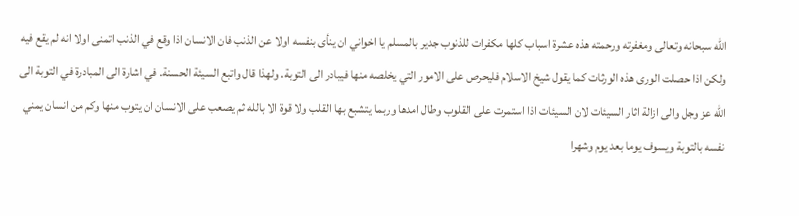الله سبحانه وتعالى ومغفرته ورحمته هذه عشرة اسباب كلها مكفرات للذنوب جدير بالمسلم يا اخواني ان ينأى بنفسه اولا عن الذنب فان الانسان اذا وقع في الذنب اتمنى اولا انه لم يقع فيه ولكن اذا حصلت الورى هذه الورثات كما يقول شيخ الاسلام فليحرص على الامور التي يخلصه منها فيبادر الى التوبة. ولهذا قال واتبع السيئة الحسنة. في اشارة الى المبادرة في التوبة الى الله عز وجل والى ازالة اثار السيئات لان السيئات اذا استمرت على القلوب وطال امدها وربما يتشبع بها القلب ولا قوة الا بالله ثم يصعب على الانسان ان يتوب منها وكم من انسان يمني نفسه بالتوبة ويسوف يوما بعد يوم وشهرا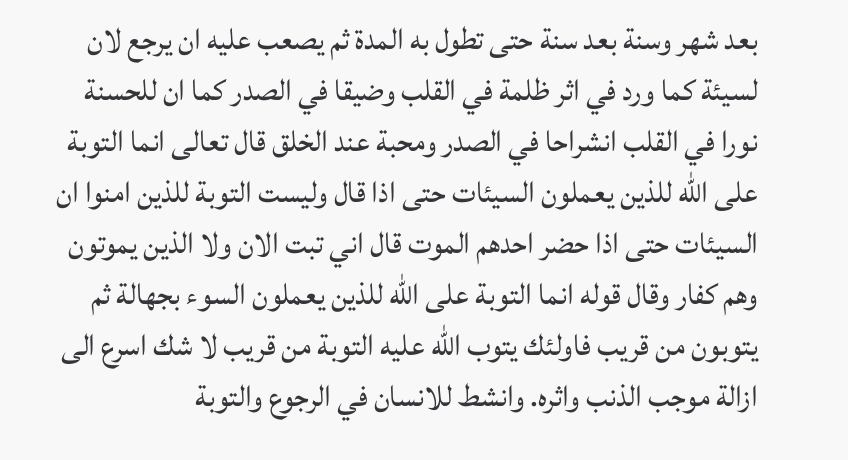بعد شهر وسنة بعد سنة حتى تطول به المدة ثم يصعب عليه ان يرجع لان لسيئة كما ورد في اثر ظلمة في القلب وضيقا في الصدر كما ان للحسنة نورا في القلب انشراحا في الصدر ومحبة عند الخلق قال تعالى انما التوبة على الله للذين يعملون السيئات حتى اذا قال وليست التوبة للذين امنوا ان السيئات حتى اذا حضر احدهم الموت قال اني تبت الان ولا الذين يموتون وهم كفار وقال قوله انما التوبة على الله للذين يعملون السوء بجهالة ثم يتوبون من قريب فاولئك يتوب الله عليه التوبة من قريب لا شك اسرع الى ازالة موجب الذنب واثره. وانشط للانسان في الرجوع والتوبة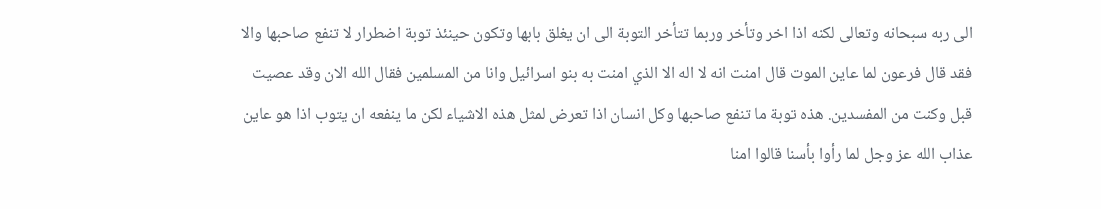الى ربه سبحانه وتعالى لكنه اذا اخر وتأخر وربما تتأخر التوبة الى ان يغلق بابها وتكون حينئذ توبة اضطرار لا تنفع صاحبها والا فقد قال فرعون لما عاين الموت قال امنت انه لا اله الا الذي امنت به بنو اسرائيل وانا من المسلمين فقال الله الان وقد عصيت قبل وكنت من المفسدين. هذه توبة ما تنفع صاحبها وكل انسان اذا تعرض لمثل هذه الاشياء لكن ما ينفعه ان يتوب اذا هو عاين عذاب الله عز وجل لما رأوا بأسنا قالوا امنا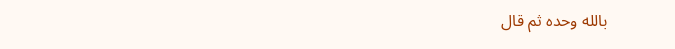بالله وحده ثم قال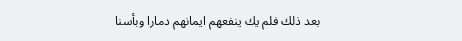بعد ذلك فلم يك ينفعهم ايمانهم دمارا وبأسنا